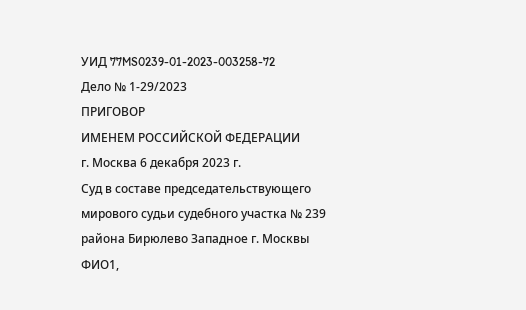УИД 77MS0239-01-2023-003258-72
Дело № 1-29/2023
ПРИГОВОР
ИМЕНЕМ РОССИЙСКОЙ ФЕДЕРАЦИИ
г. Москва 6 декабря 2023 г.
Суд в составе председательствующего мирового судьи судебного участка № 239 района Бирюлево Западное г. Москвы ФИО1,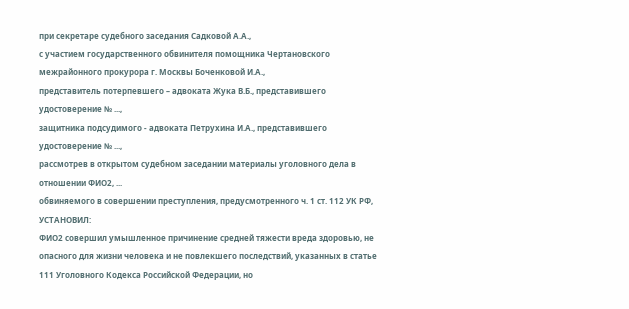при секретаре судебного заседания Садковой А.А.,
с участием государственного обвинителя помощника Чертановского межрайонного прокурора г. Москвы Боченковой И.А.,
представитель потерпевшего – адвоката Жука В.Б., представившего удостоверение № ...,
защитника подсудимого - адвоката Петрухина И.А., представившего удостоверение № ...,
рассмотрев в открытом судебном заседании материалы уголовного дела в отношении ФИО2, ...
обвиняемого в совершении преступления, предусмотренного ч. 1 ст. 112 УК РФ,
УСТАНОВИЛ:
ФИО2 совершил умышленное причинение средней тяжести вреда здоровью, не опасного для жизни человека и не повлекшего последствий, указанных в статье 111 Уголовного Кодекса Российской Федерации, но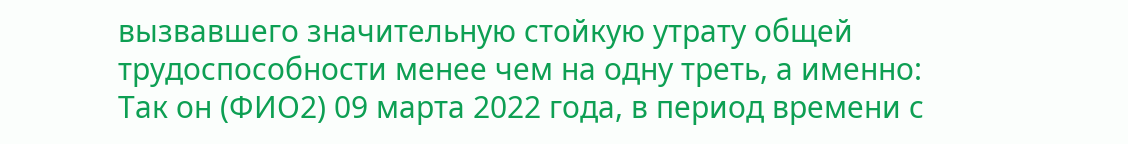вызвавшего значительную стойкую утрату общей трудоспособности менее чем на одну треть, а именно:
Так он (ФИО2) 09 марта 2022 года, в период времени с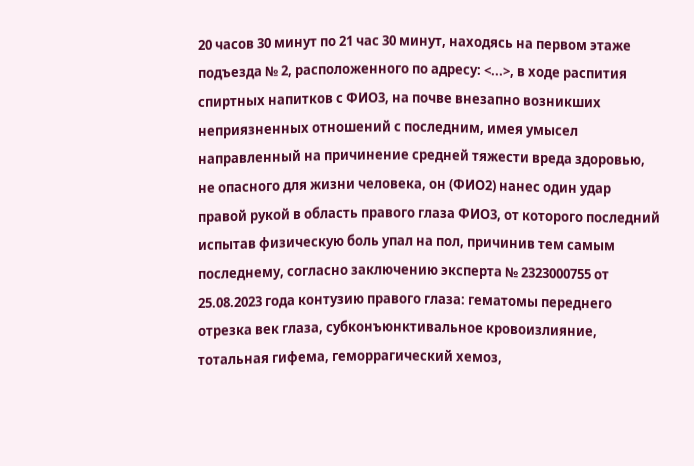20 часов 30 минут по 21 час 30 минут, находясь на первом этаже подъезда № 2, расположенного по адресу: <...>, в ходе распития спиртных напитков с ФИО3, на почве внезапно возникших неприязненных отношений с последним, имея умысел направленный на причинение средней тяжести вреда здоровью, не опасного для жизни человека, он (ФИО2) нанес один удар правой рукой в область правого глаза ФИО3, от которого последний испытав физическую боль упал на пол, причинив тем самым последнему, согласно заключению эксперта № 2323000755 от 25.08.2023 года контузию правого глаза: гематомы переднего отрезка век глаза, субконъюнктивальное кровоизлияние, тотальная гифема, геморрагический хемоз,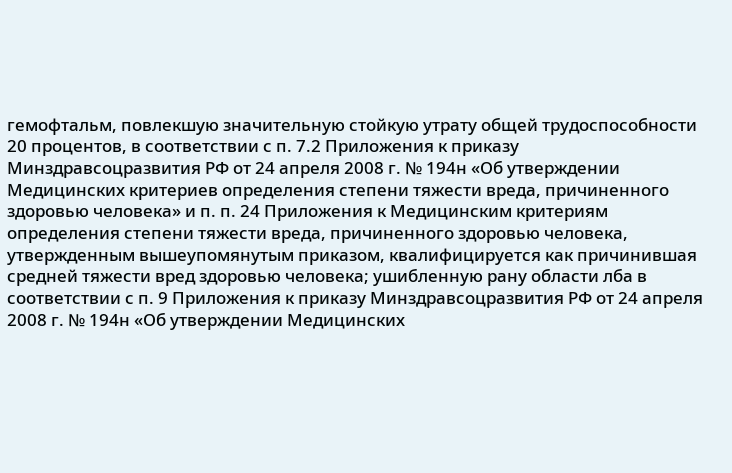гемофтальм, повлекшую значительную стойкую утрату общей трудоспособности 20 процентов, в соответствии с п. 7.2 Приложения к приказу Минздравсоцразвития РФ от 24 апреля 2008 г. № 194н «Об утверждении Медицинских критериев определения степени тяжести вреда, причиненного здоровью человека» и п. п. 24 Приложения к Медицинским критериям определения степени тяжести вреда, причиненного здоровью человека, утвержденным вышеупомянутым приказом, квалифицируется как причинившая средней тяжести вред здоровью человека; ушибленную рану области лба в соответствии с п. 9 Приложения к приказу Минздравсоцразвития РФ от 24 апреля 2008 г. № 194н «Об утверждении Медицинских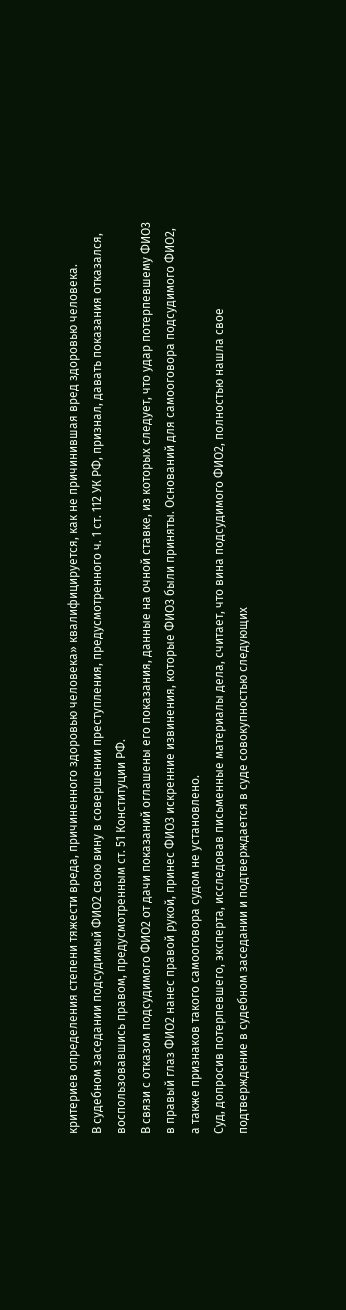критериев определения степени тяжести вреда, причиненного здоровью человека» квалифицируется, как не причинившая вред здоровью человека.
В судебном заседании подсудимый ФИО2 свою вину в совершении преступления, предусмотренного ч. 1 ст. 112 УК РФ, признал, давать показания отказался, воспользовавшись правом, предусмотренным ст. 51 Конституции РФ.
В связи с отказом подсудимого ФИО2 от дачи показаний оглашены его показания, данные на очной ставке, из которых следует, что удар потерпевшему ФИО3 в правый глаз ФИО2 нанес правой рукой, принес ФИО3 искренние извинения, которые ФИО3 были приняты. Оснований для самооговора подсудимого ФИО2, а также признаков такого самооговора судом не установлено.
Суд, допросив потерпевшего, эксперта, исследовав письменные материалы дела, считает, что вина подсудимого ФИО2, полностью нашла свое подтверждение в судебном заседании и подтверждается в суде совокупностью следующих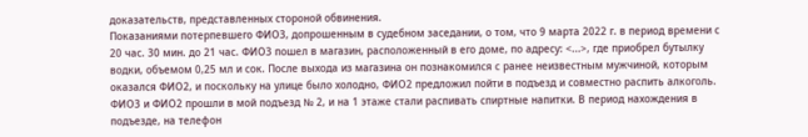доказательств, представленных стороной обвинения.
Показаниями потерпевшего ФИО3, допрошенным в судебном заседании, о том, что 9 марта 2022 г. в период времени с 20 час. 30 мин. до 21 час. ФИО3 пошел в магазин, расположенный в его доме, по адресу: <...>, где приобрел бутылку водки, объемом 0,25 мл и сок. После выхода из магазина он познакомился с ранее неизвестным мужчиной, которым оказался ФИО2, и поскольку на улице было холодно, ФИО2 предложил пойти в подъезд и совместно распить алкоголь. ФИО3 и ФИО2 прошли в мой подъезд № 2, и на 1 этаже стали распивать спиртные напитки. В период нахождения в подъезде, на телефон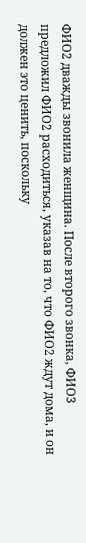ФИО2 дважды звонила женщина. После второго звонка, ФИО3 предложил ФИО2 расходиться, указав на то, что ФИО2 ждут дома, и он должен это ценить, поскольку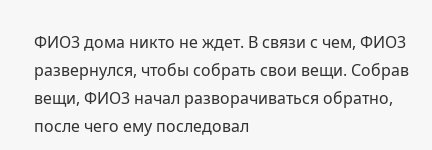ФИО3 дома никто не ждет. В связи с чем, ФИО3 развернулся, чтобы собрать свои вещи. Собрав вещи, ФИО3 начал разворачиваться обратно, после чего ему последовал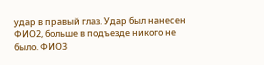удар в правый глаз. Удар был нанесен ФИО2, больше в подъезде никого не было. ФИО3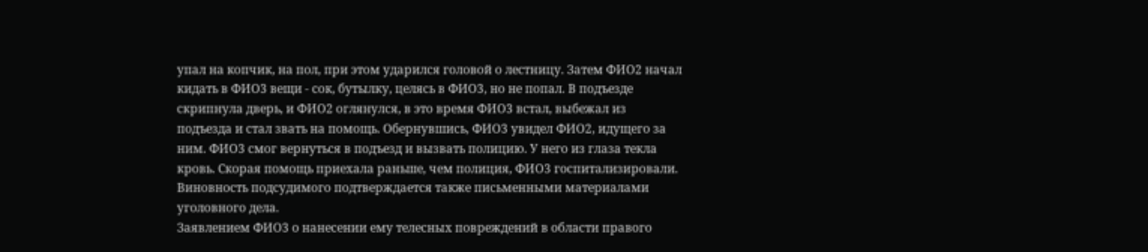упал на копчик, на пол, при этом ударился головой о лестницу. Затем ФИО2 начал кидать в ФИО3 вещи - сок, бутылку, целясь в ФИО3, но не попал. В подъезде скрипнула дверь, и ФИО2 оглянулся, в это время ФИО3 встал, выбежал из подъезда и стал звать на помощь. Обернувшись, ФИО3 увидел ФИО2, идущего за ним. ФИО3 смог вернуться в подъезд и вызвать полицию. У него из глаза текла кровь. Скорая помощь приехала раньше, чем полиция, ФИО3 госпитализировали.
Виновность подсудимого подтверждается также письменными материалами уголовного дела.
Заявлением ФИО3 о нанесении ему телесных повреждений в области правого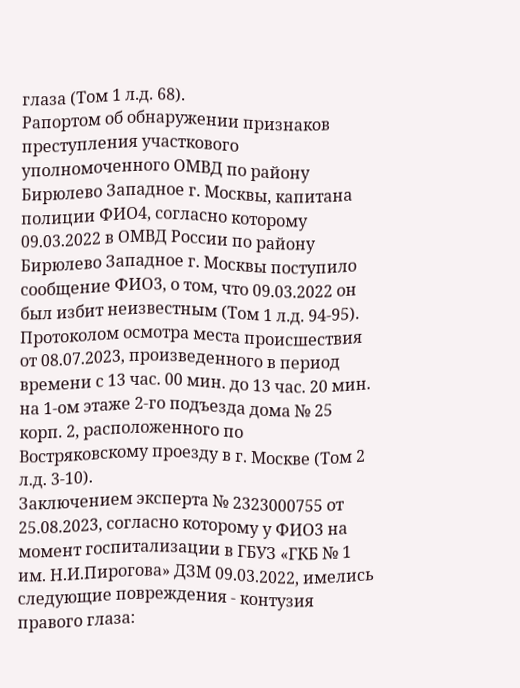глаза (Том 1 л.д. 68).
Рапортом об обнаружении признаков преступления участкового уполномоченного ОМВД по району Бирюлево Западное г. Москвы, капитана полиции ФИО4, согласно которому 09.03.2022 в ОМВД России по району Бирюлево Западное г. Москвы поступило сообщение ФИО3, о том, что 09.03.2022 он был избит неизвестным (Том 1 л.д. 94-95).
Протоколом осмотра места происшествия от 08.07.2023, произведенного в период времени с 13 час. 00 мин. до 13 час. 20 мин. на 1-ом этаже 2-го подъезда дома № 25 корп. 2, расположенного по Востряковскому проезду в г. Москве (Том 2 л.д. 3-10).
Заключением эксперта № 2323000755 от 25.08.2023, согласно которому у ФИО3 на момент госпитализации в ГБУЗ «ГКБ № 1 им. Н.И.Пирогова» ДЗМ 09.03.2022, имелись следующие повреждения - контузия правого глаза: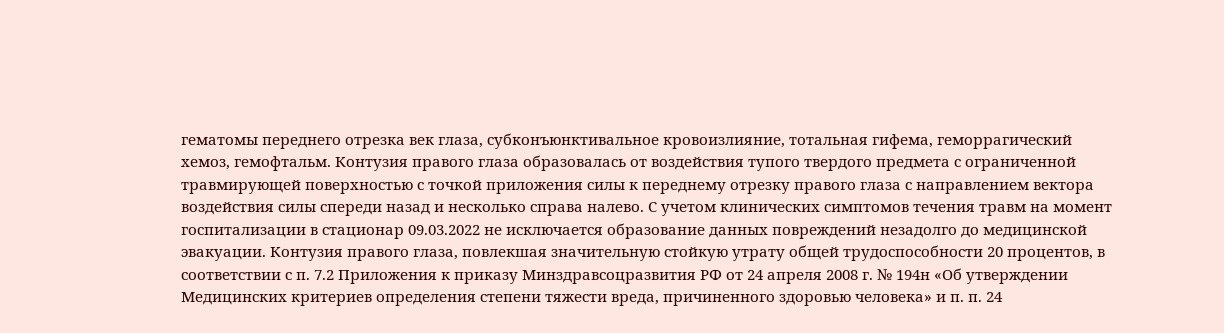гематомы переднего отрезка век глаза, субконъюнктивальное кровоизлияние, тотальная гифема, геморрагический хемоз, гемофтальм. Контузия правого глаза образовалась от воздействия тупого твердого предмета с ограниченной травмирующей поверхностью с точкой приложения силы к переднему отрезку правого глаза с направлением вектора воздействия силы спереди назад и несколько справа налево. С учетом клинических симптомов течения травм на момент госпитализации в стационар 09.03.2022 не исключается образование данных повреждений незадолго до медицинской эвакуации. Контузия правого глаза, повлекшая значительную стойкую утрату общей трудоспособности 20 процентов, в соответствии с п. 7.2 Приложения к приказу Минздравсоцразвития РФ от 24 апреля 2008 г. № 194н «Об утверждении Медицинских критериев определения степени тяжести вреда, причиненного здоровью человека» и п. п. 24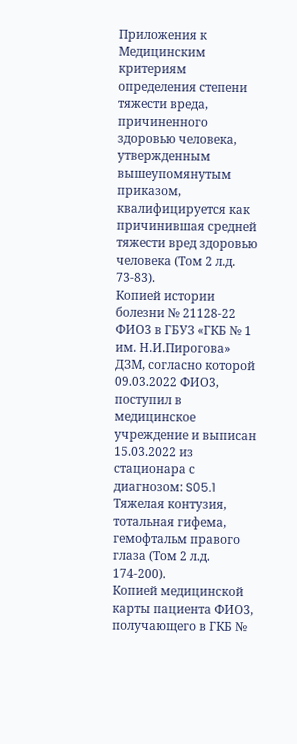Приложения к Медицинским критериям определения степени тяжести вреда, причиненного здоровью человека, утвержденным вышеупомянутым приказом, квалифицируется как причинившая средней тяжести вред здоровью человека (Том 2 л.д. 73-83).
Копией истории болезни № 21128-22 ФИО3 в ГБУЗ «ГКБ № 1 им. Н.И.Пирогова» ДЗМ, согласно которой 09.03.2022 ФИО3, поступил в медицинское учреждение и выписан 15.03.2022 из стационара с диагнозом: S05.1 Тяжелая контузия, тотальная гифема, гемофтальм правого глаза (Том 2 л.д. 174-200).
Копией медицинской карты пациента ФИО3, получающего в ГКБ №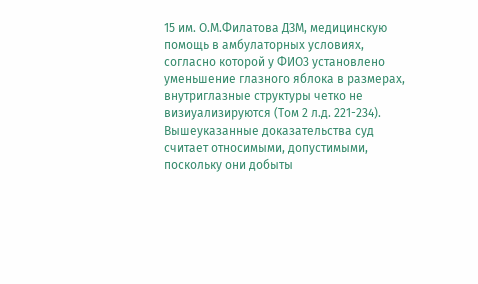15 им. О.М.Филатова ДЗМ, медицинскую помощь в амбулаторных условиях, согласно которой у ФИО3 установлено уменьшение глазного яблока в размерах, внутриглазные структуры четко не визиуализируются (Том 2 л.д. 221-234).
Вышеуказанные доказательства суд считает относимыми, допустимыми, поскольку они добыты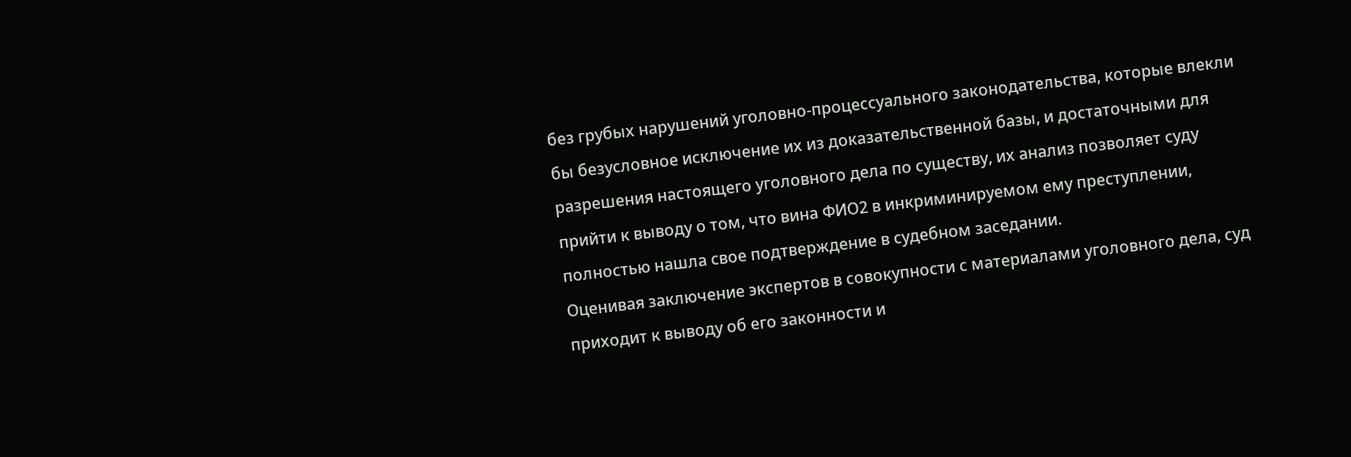без грубых нарушений уголовно-процессуального законодательства, которые влекли бы безусловное исключение их из доказательственной базы, и достаточными для разрешения настоящего уголовного дела по существу, их анализ позволяет суду прийти к выводу о том, что вина ФИО2 в инкриминируемом ему преступлении, полностью нашла свое подтверждение в судебном заседании.
Оценивая заключение экспертов в совокупности с материалами уголовного дела, суд приходит к выводу об его законности и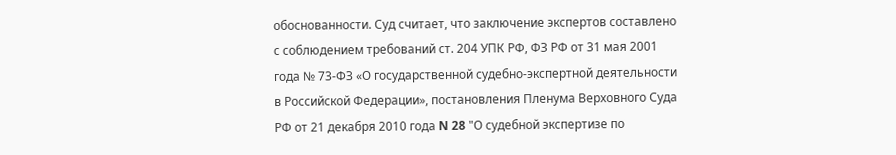обоснованности. Суд считает, что заключение экспертов составлено с соблюдением требований ст. 204 УПК РФ, ФЗ РФ от 31 мая 2001 года № 73-ФЗ «О государственной судебно-экспертной деятельности в Российской Федерации», постановления Пленума Верховного Суда РФ от 21 декабря 2010 года N 28 "О судебной экспертизе по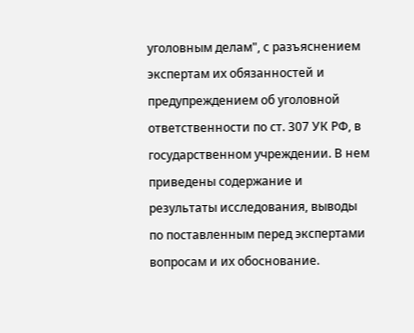уголовным делам", с разъяснением экспертам их обязанностей и предупреждением об уголовной ответственности по ст. 307 УК РФ, в государственном учреждении. В нем приведены содержание и результаты исследования, выводы по поставленным перед экспертами вопросам и их обоснование.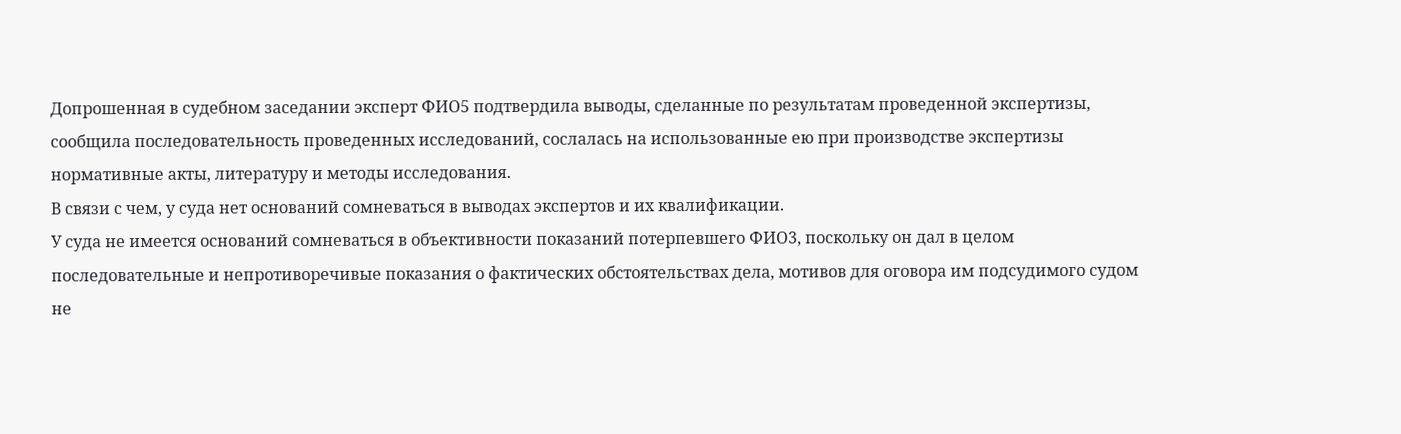Допрошенная в судебном заседании эксперт ФИО5 подтвердила выводы, сделанные по результатам проведенной экспертизы, сообщила последовательность проведенных исследований, сослалась на использованные ею при производстве экспертизы нормативные акты, литературу и методы исследования.
В связи с чем, у суда нет оснований сомневаться в выводах экспертов и их квалификации.
У суда не имеется оснований сомневаться в объективности показаний потерпевшего ФИО3, поскольку он дал в целом последовательные и непротиворечивые показания о фактических обстоятельствах дела, мотивов для оговора им подсудимого судом не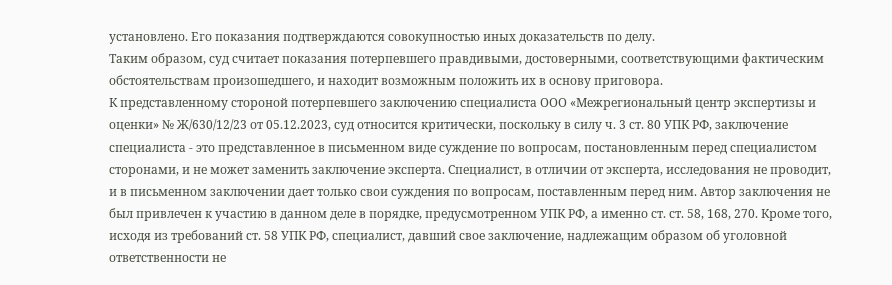установлено. Его показания подтверждаются совокупностью иных доказательств по делу.
Таким образом, суд считает показания потерпевшего правдивыми, достоверными, соответствующими фактическим обстоятельствам произошедшего, и находит возможным положить их в основу приговора.
К представленному стороной потерпевшего заключению специалиста ООО «Межрегиональный центр экспертизы и оценки» № Ж/630/12/23 от 05.12.2023, суд относится критически, поскольку в силу ч. 3 ст. 80 УПК РФ, заключение специалиста - это представленное в письменном виде суждение по вопросам, постановленным перед специалистом сторонами, и не может заменить заключение эксперта. Специалист, в отличии от эксперта, исследования не проводит, и в письменном заключении дает только свои суждения по вопросам, поставленным перед ним. Автор заключения не был привлечен к участию в данном деле в порядке, предусмотренном УПК РФ, а именно ст. ст. 58, 168, 270. Кроме того, исходя из требований ст. 58 УПК РФ, специалист, давший свое заключение, надлежащим образом об уголовной ответственности не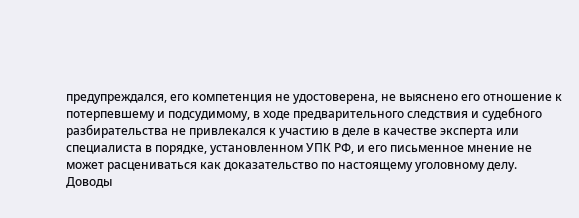предупреждался, его компетенция не удостоверена, не выяснено его отношение к потерпевшему и подсудимому, в ходе предварительного следствия и судебного разбирательства не привлекался к участию в деле в качестве эксперта или специалиста в порядке, установленном УПК РФ, и его письменное мнение не может расцениваться как доказательство по настоящему уголовному делу.
Доводы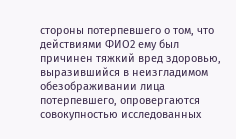стороны потерпевшего о том, что действиями ФИО2 ему был причинен тяжкий вред здоровью, выразившийся в неизгладимом обезображивании лица потерпевшего, опровергаются совокупностью исследованных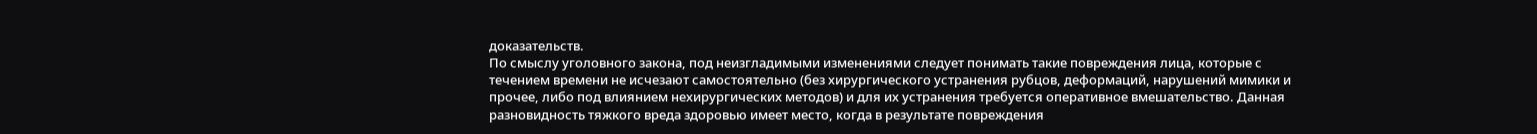доказательств.
По смыслу уголовного закона, под неизгладимыми изменениями следует понимать такие повреждения лица, которые с течением времени не исчезают самостоятельно (без хирургического устранения рубцов, деформаций, нарушений мимики и прочее, либо под влиянием нехирургических методов) и для их устранения требуется оперативное вмешательство. Данная разновидность тяжкого вреда здоровью имеет место, когда в результате повреждения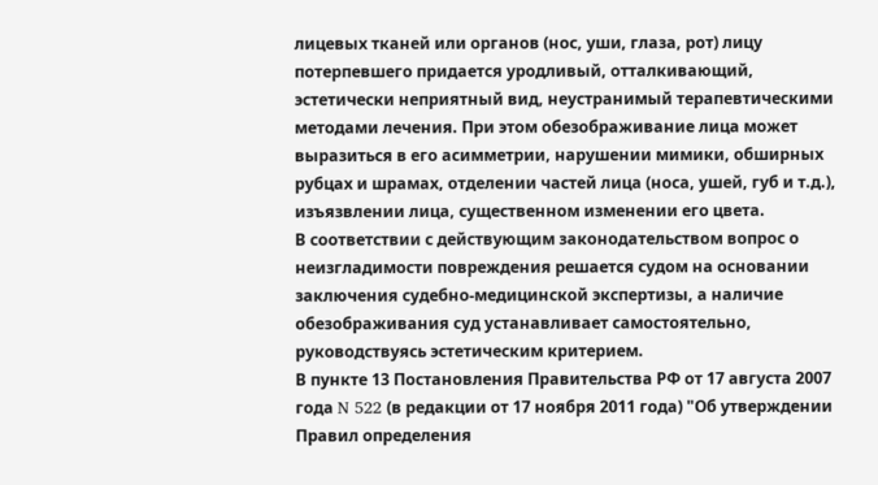лицевых тканей или органов (нос, уши, глаза, рот) лицу потерпевшего придается уродливый, отталкивающий, эстетически неприятный вид, неустранимый терапевтическими методами лечения. При этом обезображивание лица может выразиться в его асимметрии, нарушении мимики, обширных рубцах и шрамах, отделении частей лица (носа, ушей, губ и т.д.), изъязвлении лица, существенном изменении его цвета.
В соответствии с действующим законодательством вопрос о неизгладимости повреждения решается судом на основании заключения судебно-медицинской экспертизы, а наличие обезображивания суд устанавливает самостоятельно, руководствуясь эстетическим критерием.
В пункте 13 Постановления Правительства РФ от 17 августа 2007 года N 522 (в редакции от 17 ноября 2011 года) "Об утверждении Правил определения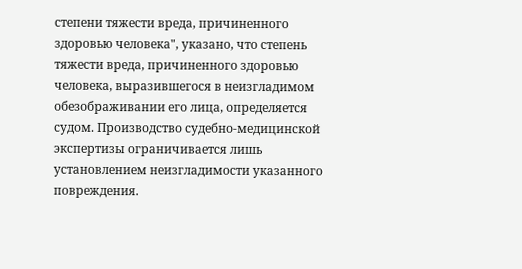степени тяжести вреда, причиненного здоровью человека", указано, что степень тяжести вреда, причиненного здоровью человека, выразившегося в неизгладимом обезображивании его лица, определяется судом. Производство судебно-медицинской экспертизы ограничивается лишь установлением неизгладимости указанного повреждения.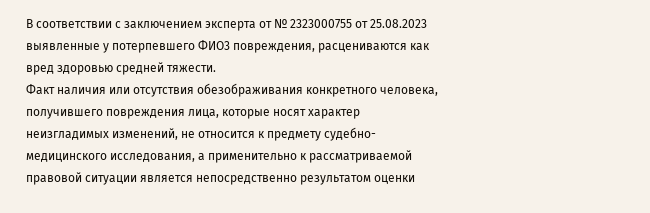В соответствии с заключением эксперта от № 2323000755 от 25.08.2023 выявленные у потерпевшего ФИО3 повреждения, расцениваются как вред здоровью средней тяжести.
Факт наличия или отсутствия обезображивания конкретного человека, получившего повреждения лица, которые носят характер неизгладимых изменений, не относится к предмету судебно-медицинского исследования, а применительно к рассматриваемой правовой ситуации является непосредственно результатом оценки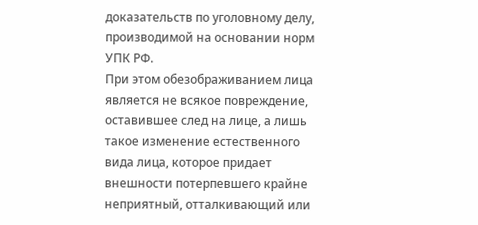доказательств по уголовному делу, производимой на основании норм УПК РФ.
При этом обезображиванием лица является не всякое повреждение, оставившее след на лице, а лишь такое изменение естественного вида лица, которое придает внешности потерпевшего крайне неприятный, отталкивающий или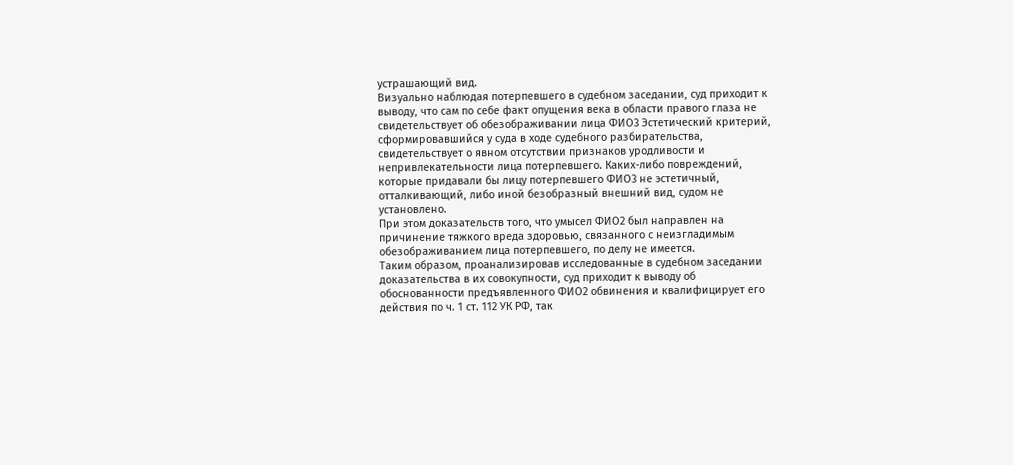устрашающий вид.
Визуально наблюдая потерпевшего в судебном заседании, суд приходит к выводу, что сам по себе факт опущения века в области правого глаза не свидетельствует об обезображивании лица ФИО3 Эстетический критерий, сформировавшийся у суда в ходе судебного разбирательства, свидетельствует о явном отсутствии признаков уродливости и непривлекательности лица потерпевшего. Каких-либо повреждений, которые придавали бы лицу потерпевшего ФИО3 не эстетичный, отталкивающий, либо иной безобразный внешний вид, судом не установлено.
При этом доказательств того, что умысел ФИО2 был направлен на причинение тяжкого вреда здоровью, связанного с неизгладимым обезображиванием лица потерпевшего, по делу не имеется.
Таким образом, проанализировав исследованные в судебном заседании доказательства в их совокупности, суд приходит к выводу об обоснованности предъявленного ФИО2 обвинения и квалифицирует его действия по ч. 1 ст. 112 УК РФ, так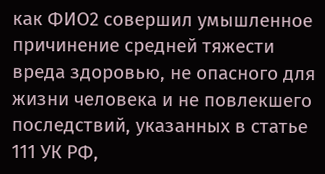как ФИО2 совершил умышленное причинение средней тяжести вреда здоровью, не опасного для жизни человека и не повлекшего последствий, указанных в статье 111 УК РФ,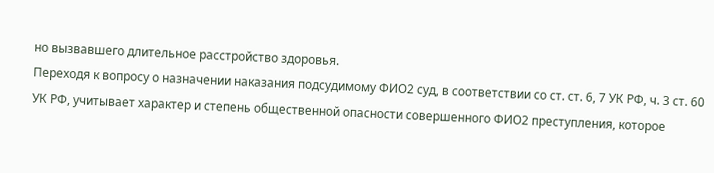но вызвавшего длительное расстройство здоровья.
Переходя к вопросу о назначении наказания подсудимому ФИО2 суд, в соответствии со ст. ст. 6, 7 УК РФ, ч. 3 ст. 60 УК РФ, учитывает характер и степень общественной опасности совершенного ФИО2 преступления, которое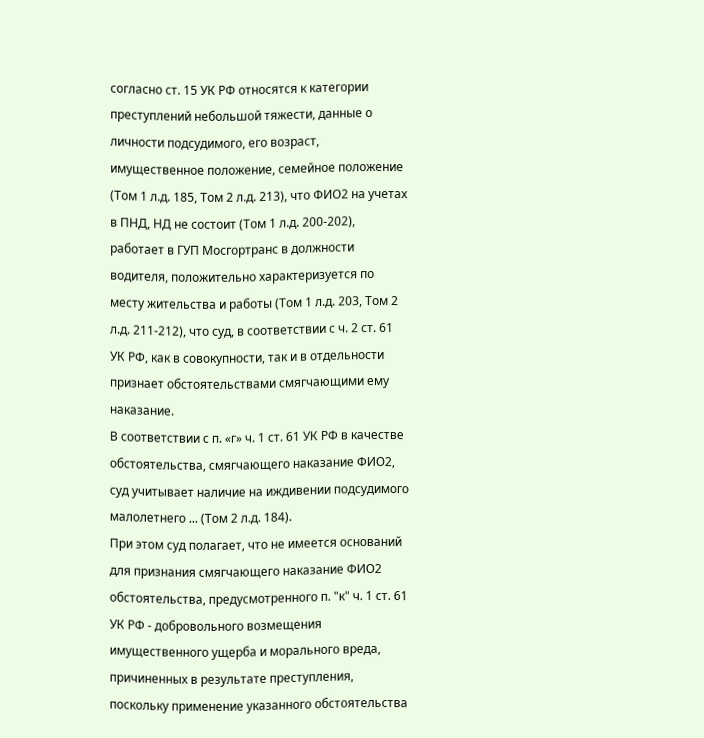согласно ст. 15 УК РФ относятся к категории преступлений небольшой тяжести, данные о личности подсудимого, его возраст, имущественное положение, семейное положение (Том 1 л.д. 185, Том 2 л.д. 213), что ФИО2 на учетах в ПНД, НД не состоит (Том 1 л.д. 200-202), работает в ГУП Мосгортранс в должности водителя, положительно характеризуется по месту жительства и работы (Том 1 л.д. 203, Том 2 л.д. 211-212), что суд, в соответствии с ч. 2 ст. 61 УК РФ, как в совокупности, так и в отдельности признает обстоятельствами смягчающими ему наказание.
В соответствии с п. «г» ч. 1 ст. 61 УК РФ в качестве обстоятельства, смягчающего наказание ФИО2, суд учитывает наличие на иждивении подсудимого малолетнего ... (Том 2 л.д. 184).
При этом суд полагает, что не имеется оснований для признания смягчающего наказание ФИО2 обстоятельства, предусмотренного п. "к" ч. 1 ст. 61 УК РФ - добровольного возмещения имущественного ущерба и морального вреда, причиненных в результате преступления, поскольку применение указанного обстоятельства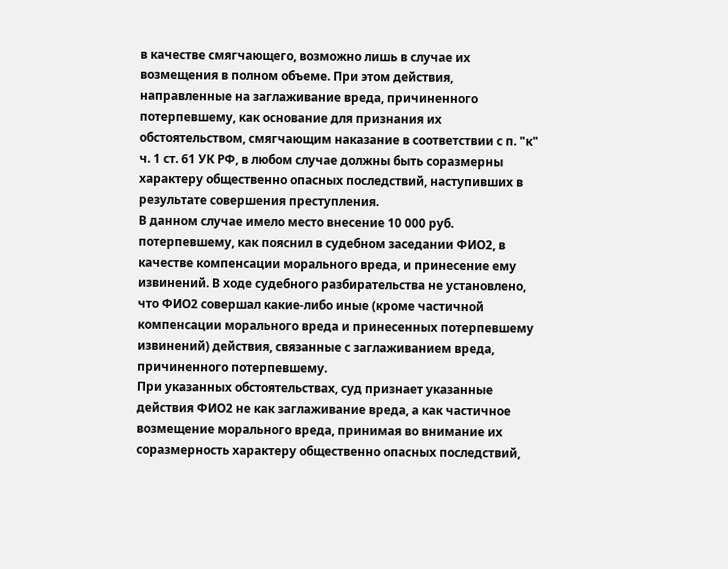в качестве смягчающего, возможно лишь в случае их возмещения в полном объеме. При этом действия, направленные на заглаживание вреда, причиненного потерпевшему, как основание для признания их обстоятельством, смягчающим наказание в соответствии с п. "к" ч. 1 ст. 61 УК РФ, в любом случае должны быть соразмерны характеру общественно опасных последствий, наступивших в результате совершения преступления.
В данном случае имело место внесение 10 000 руб. потерпевшему, как пояснил в судебном заседании ФИО2, в качестве компенсации морального вреда, и принесение ему извинений. В ходе судебного разбирательства не установлено, что ФИО2 совершал какие-либо иные (кроме частичной компенсации морального вреда и принесенных потерпевшему извинений) действия, связанные с заглаживанием вреда, причиненного потерпевшему.
При указанных обстоятельствах, суд признает указанные действия ФИО2 не как заглаживание вреда, а как частичное возмещение морального вреда, принимая во внимание их соразмерность характеру общественно опасных последствий,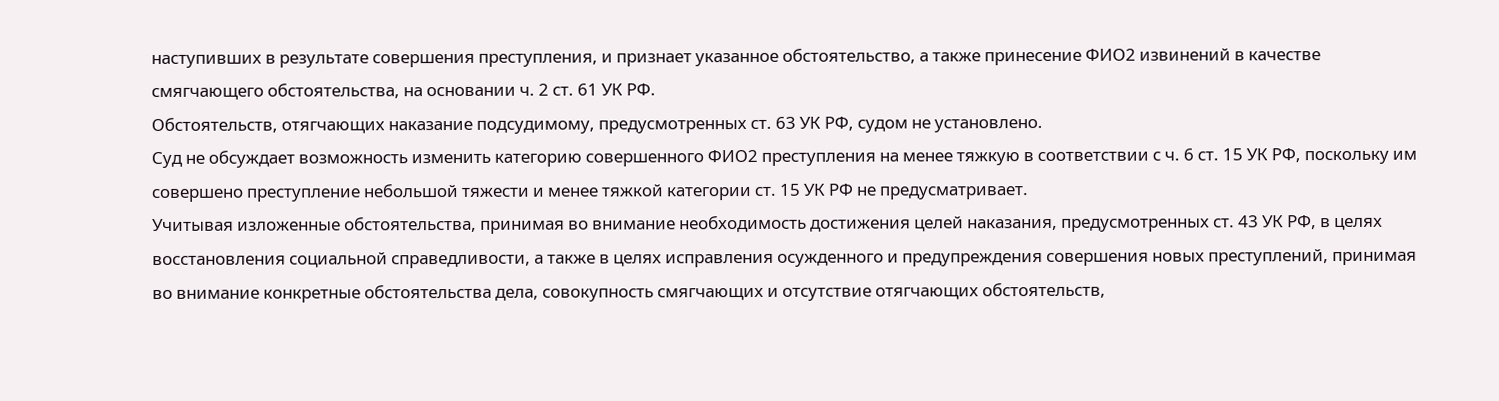наступивших в результате совершения преступления, и признает указанное обстоятельство, а также принесение ФИО2 извинений в качестве смягчающего обстоятельства, на основании ч. 2 ст. 61 УК РФ.
Обстоятельств, отягчающих наказание подсудимому, предусмотренных ст. 63 УК РФ, судом не установлено.
Суд не обсуждает возможность изменить категорию совершенного ФИО2 преступления на менее тяжкую в соответствии с ч. 6 ст. 15 УК РФ, поскольку им совершено преступление небольшой тяжести и менее тяжкой категории ст. 15 УК РФ не предусматривает.
Учитывая изложенные обстоятельства, принимая во внимание необходимость достижения целей наказания, предусмотренных ст. 43 УК РФ, в целях восстановления социальной справедливости, а также в целях исправления осужденного и предупреждения совершения новых преступлений, принимая во внимание конкретные обстоятельства дела, совокупность смягчающих и отсутствие отягчающих обстоятельств,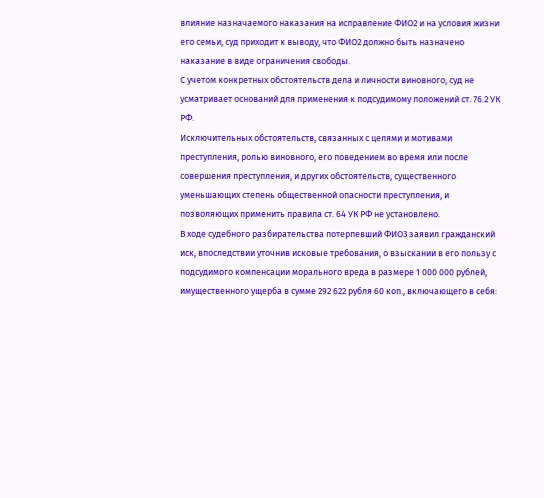влияние назначаемого наказания на исправление ФИО2 и на условия жизни его семьи, суд приходит к выводу, что ФИО2 должно быть назначено наказание в виде ограничения свободы.
С учетом конкретных обстоятельств дела и личности виновного, суд не усматривает оснований для применения к подсудимому положений ст. 76.2 УК РФ.
Исключительных обстоятельств, связанных с целями и мотивами преступления, ролью виновного, его поведением во время или после совершения преступления, и других обстоятельств, существенного уменьшающих степень общественной опасности преступления, и позволяющих применить правила ст. 64 УК РФ не установлено.
В ходе судебного разбирательства потерпевший ФИО3 заявил гражданский иск, впоследствии уточнив исковые требования, о взыскании в его пользу с подсудимого компенсации морального вреда в размере 1 000 000 рублей, имущественного ущерба в сумме 292 622 рубля 60 коп., включающего в себя: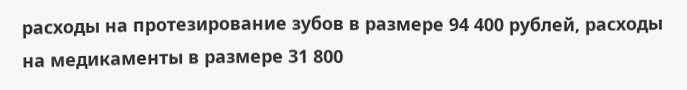расходы на протезирование зубов в размере 94 400 рублей, расходы на медикаменты в размере 31 800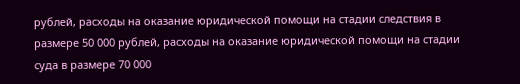рублей, расходы на оказание юридической помощи на стадии следствия в размере 50 000 рублей, расходы на оказание юридической помощи на стадии суда в размере 70 000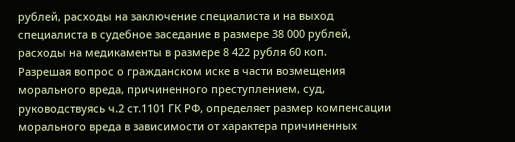рублей, расходы на заключение специалиста и на выход специалиста в судебное заседание в размере 38 000 рублей, расходы на медикаменты в размере 8 422 рубля 60 коп.
Разрешая вопрос о гражданском иске в части возмещения морального вреда, причиненного преступлением, суд, руководствуясь ч.2 ст.1101 ГК РФ, определяет размер компенсации морального вреда в зависимости от характера причиненных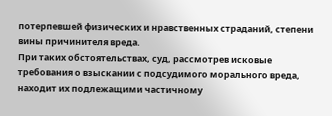потерпевшей физических и нравственных страданий, степени вины причинителя вреда.
При таких обстоятельствах, суд, рассмотрев исковые требования о взыскании с подсудимого морального вреда, находит их подлежащими частичному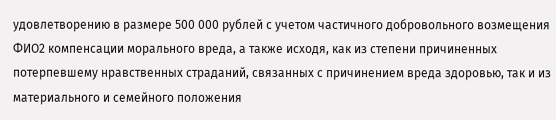удовлетворению в размере 500 000 рублей с учетом частичного добровольного возмещения ФИО2 компенсации морального вреда, а также исходя, как из степени причиненных потерпевшему нравственных страданий, связанных с причинением вреда здоровью, так и из материального и семейного положения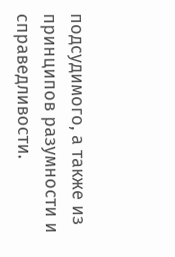подсудимого, а также из принципов разумности и справедливости.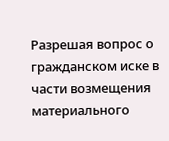Разрешая вопрос о гражданском иске в части возмещения материального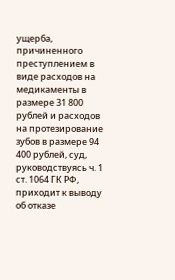ущерба, причиненного преступлением в виде расходов на медикаменты в размере 31 800 рублей и расходов на протезирование зубов в размере 94 400 рублей, суд, руководствуясь ч. 1 ст. 1064 ГК РФ, приходит к выводу об отказе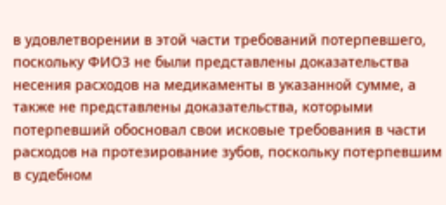в удовлетворении в этой части требований потерпевшего, поскольку ФИО3 не были представлены доказательства несения расходов на медикаменты в указанной сумме, а также не представлены доказательства, которыми потерпевший обосновал свои исковые требования в части расходов на протезирование зубов, поскольку потерпевшим в судебном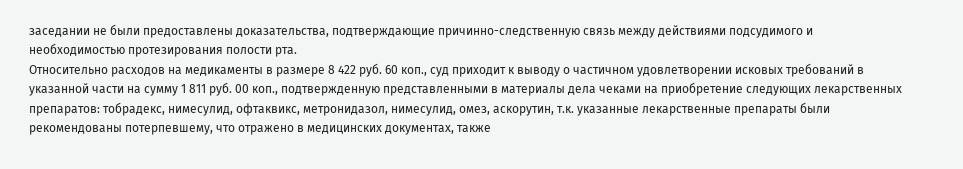заседании не были предоставлены доказательства, подтверждающие причинно-следственную связь между действиями подсудимого и необходимостью протезирования полости рта.
Относительно расходов на медикаменты в размере 8 422 руб. 60 коп., суд приходит к выводу о частичном удовлетворении исковых требований в указанной части на сумму 1 811 руб. 00 коп., подтвержденную представленными в материалы дела чеками на приобретение следующих лекарственных препаратов: тобрадекс, нимесулид, офтаквикс, метронидазол, нимесулид, омез, аскорутин, т.к. указанные лекарственные препараты были рекомендованы потерпевшему, что отражено в медицинских документах, также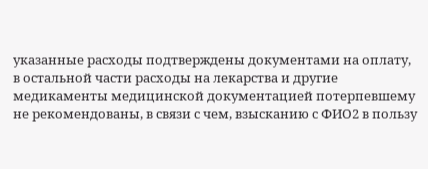указанные расходы подтверждены документами на оплату, в остальной части расходы на лекарства и другие медикаменты медицинской документацией потерпевшему не рекомендованы, в связи с чем, взысканию с ФИО2 в пользу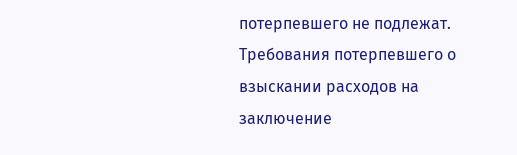потерпевшего не подлежат.
Требования потерпевшего о взыскании расходов на заключение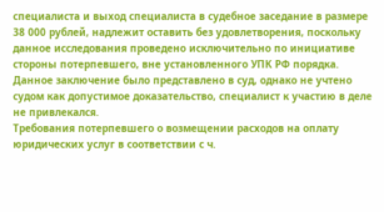специалиста и выход специалиста в судебное заседание в размере 38 000 рублей, надлежит оставить без удовлетворения, поскольку данное исследования проведено исключительно по инициативе стороны потерпевшего, вне установленного УПК РФ порядка. Данное заключение было представлено в суд, однако не учтено судом как допустимое доказательство, специалист к участию в деле не привлекался.
Требования потерпевшего о возмещении расходов на оплату юридических услуг в соответствии с ч.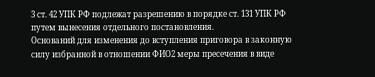3 ст. 42 УПК РФ подлежат разрешению в порядке ст. 131 УПК РФ путем вынесения отдельного постановления.
Оснований для изменения до вступления приговора в законную силу избранной в отношении ФИО2 меры пресечения в виде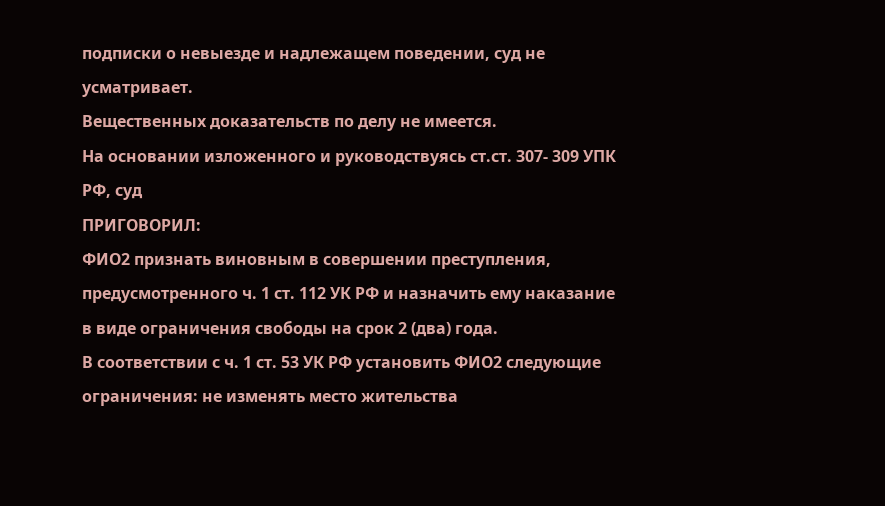подписки о невыезде и надлежащем поведении, суд не усматривает.
Вещественных доказательств по делу не имеется.
На основании изложенного и руководствуясь ст.ст. 307- 309 УПК РФ, суд
ПРИГОВОРИЛ:
ФИО2 признать виновным в совершении преступления, предусмотренного ч. 1 ст. 112 УК РФ и назначить ему наказание в виде ограничения свободы на срок 2 (два) года.
В соответствии с ч. 1 ст. 53 УК РФ установить ФИО2 следующие ограничения: не изменять место жительства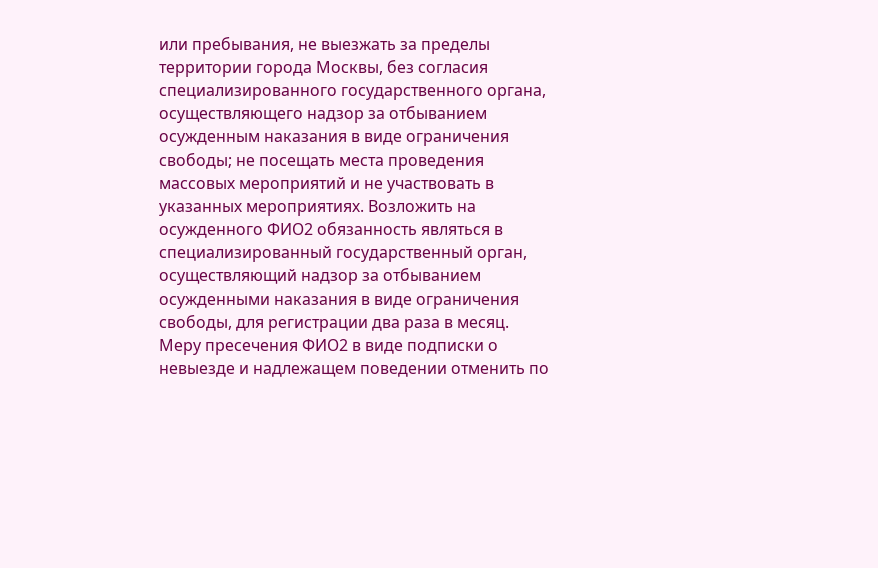или пребывания, не выезжать за пределы территории города Москвы, без согласия специализированного государственного органа, осуществляющего надзор за отбыванием осужденным наказания в виде ограничения свободы; не посещать места проведения массовых мероприятий и не участвовать в указанных мероприятиях. Возложить на осужденного ФИО2 обязанность являться в специализированный государственный орган, осуществляющий надзор за отбыванием осужденными наказания в виде ограничения свободы, для регистрации два раза в месяц.
Меру пресечения ФИО2 в виде подписки о невыезде и надлежащем поведении отменить по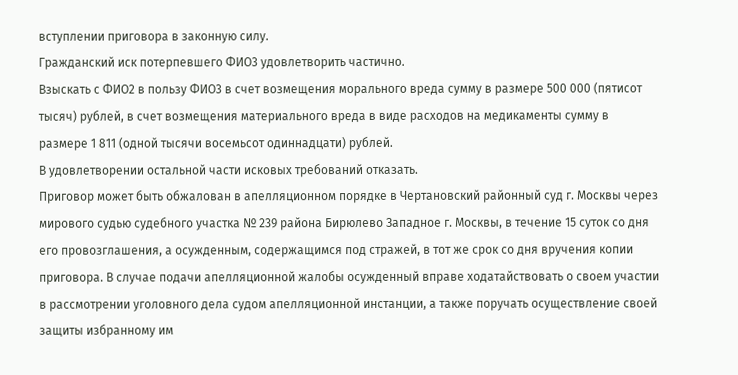вступлении приговора в законную силу.
Гражданский иск потерпевшего ФИО3 удовлетворить частично.
Взыскать с ФИО2 в пользу ФИО3 в счет возмещения морального вреда сумму в размере 500 000 (пятисот тысяч) рублей, в счет возмещения материального вреда в виде расходов на медикаменты сумму в размере 1 811 (одной тысячи восемьсот одиннадцати) рублей.
В удовлетворении остальной части исковых требований отказать.
Приговор может быть обжалован в апелляционном порядке в Чертановский районный суд г. Москвы через мирового судью судебного участка № 239 района Бирюлево Западное г. Москвы, в течение 15 суток со дня его провозглашения, а осужденным, содержащимся под стражей, в тот же срок со дня вручения копии приговора. В случае подачи апелляционной жалобы осужденный вправе ходатайствовать о своем участии в рассмотрении уголовного дела судом апелляционной инстанции, а также поручать осуществление своей защиты избранному им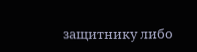защитнику либо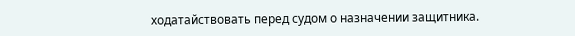ходатайствовать перед судом о назначении защитника.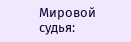Мировой судья: